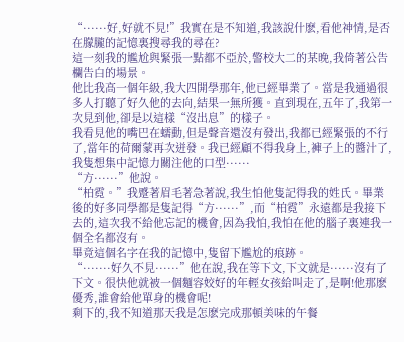“······好,好就不見!”我實在是不知道,我該說什麽,看他神情,是否在朦朧的記憶裏搜尋我的尋在?
這一刻我的尷尬與緊張一點都不亞於,警校大二的某晚,我倚著公告欄告白的場景。
他比我高一個年級,我大四開學那年,他已經畢業了。當是我通過很多人打聽了好久他的去向,結果一無所獲。直到現在,五年了,我第一次見到他,卻是以這樣“沒出息”的樣子。
我看見他的嘴巴在蠕動,但是聲音還沒有發出,我都已經緊張的不行了,當年的荷爾蒙再次迸發。我已經顧不得我身上,褲子上的醬汁了,我隻想集中記憶力關注他的口型······
“方······”他說。
“柏霓。”我蹙著眉毛著急著說,我生怕他隻記得我的姓氏。畢業後的好多同學都是隻記得“方······”,而“柏霓”永遠都是我接下去的,這次我不給他忘記的機會,因為我怕,我怕在他的腦子裏連我一個全名都沒有。
畢竟這個名字在我的記憶中,隻留下尷尬的痕跡。
“·······好久不見······”他在說,我在等下文,下文就是······沒有了下文。很快他就被一個麵容姣好的年輕女孩給叫走了,是啊!他那麽優秀,誰會給他單身的機會呢!
剩下的,我不知道那天我是怎麽完成那頓美味的午餐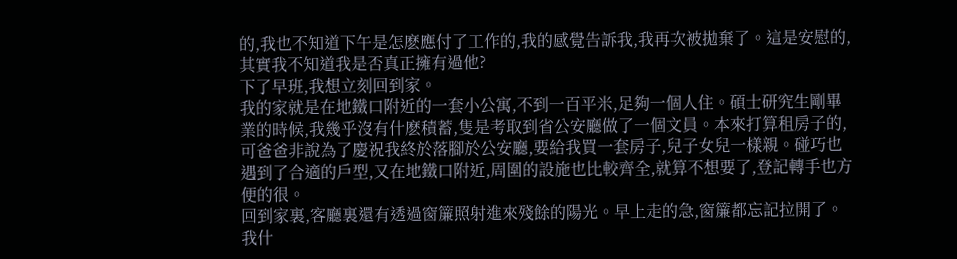的,我也不知道下午是怎麽應付了工作的,我的感覺告訴我,我再次被拋棄了。這是安慰的,其實我不知道我是否真正擁有過他?
下了早班,我想立刻回到家。
我的家就是在地鐵口附近的一套小公寓,不到一百平米,足夠一個人住。碩士研究生剛畢業的時候,我幾乎沒有什麽積蓄,隻是考取到省公安廳做了一個文員。本來打算租房子的,可爸爸非說為了慶祝我終於落腳於公安廳,要給我買一套房子,兒子女兒一樣親。碰巧也遇到了合適的戶型,又在地鐵口附近,周圍的設施也比較齊全,就算不想要了,登記轉手也方便的很。
回到家裏,客廳裏還有透過窗簾照射進來殘餘的陽光。早上走的急,窗簾都忘記拉開了。
我什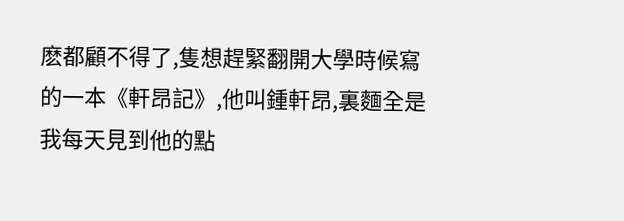麽都顧不得了,隻想趕緊翻開大學時候寫的一本《軒昂記》,他叫鍾軒昂,裏麵全是我每天見到他的點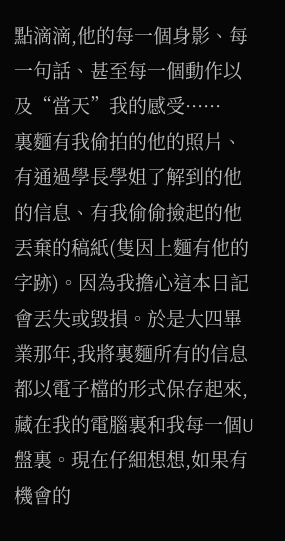點滴滴,他的每一個身影、每一句話、甚至每一個動作以及“當天”我的感受······
裏麵有我偷拍的他的照片、有通過學長學姐了解到的他的信息、有我偷偷撿起的他丟棄的稿紙(隻因上麵有他的字跡)。因為我擔心這本日記會丟失或毀損。於是大四畢業那年,我將裏麵所有的信息都以電子檔的形式保存起來,藏在我的電腦裏和我每一個U盤裏。現在仔細想想,如果有機會的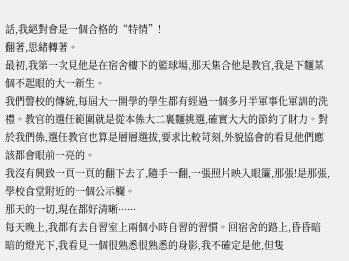話,我絕對會是一個合格的“特情”!
翻著,思緒轉著。
最初,我第一次見他是在宿舍樓下的籃球場,那天集合他是教官,我是下麵某個不起眼的大一新生。
我們警校的傳統,每屆大一開學的學生都有經過一個多月半軍事化軍訓的洗禮。教官的選任範圍就是從本係大二裏麵挑選,確實大大的節約了財力。對於我們係,選任教官也算是層層選拔,要求比較苛刻,外貌協會的看見他們應該都會眼前一亮的。
我沒有興致一頁一頁的翻下去了,隨手一翻,一張照片映入眼簾,那張!是那張,學校食堂附近的一個公示欄。
那天的一切,現在都好清晰······
每天晚上,我都有去自習室上兩個小時自習的習慣。回宿舍的路上,昏昏暗暗的燈光下,我看見一個很熟悉很熟悉的身影,我不確定是他,但隻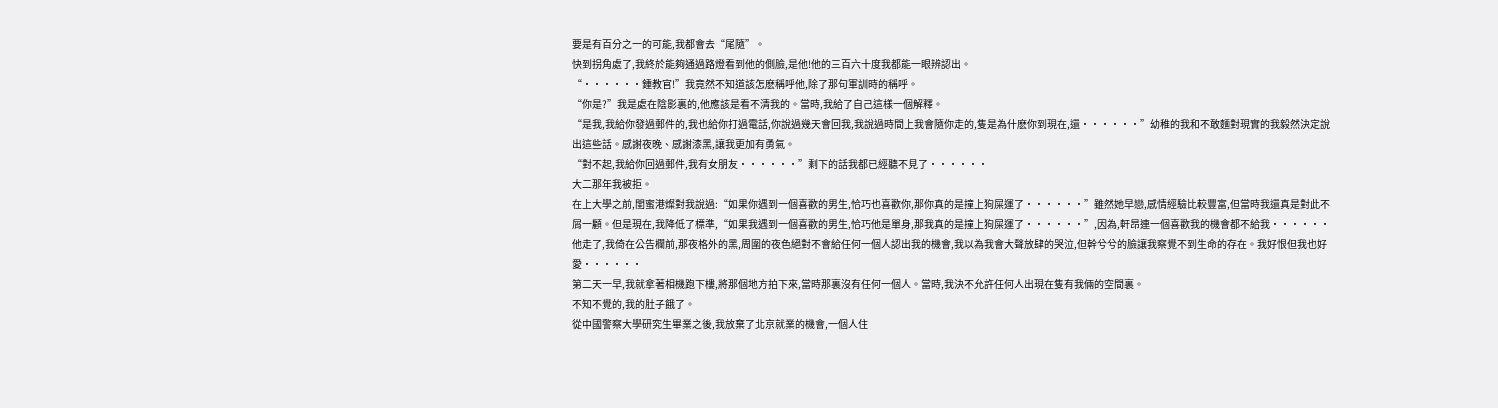要是有百分之一的可能,我都會去“尾隨”。
快到拐角處了,我終於能夠通過路燈看到他的側臉,是他!他的三百六十度我都能一眼辨認出。
“······鍾教官!”我竟然不知道該怎麽稱呼他,除了那句軍訓時的稱呼。
“你是?”我是處在陰影裏的,他應該是看不清我的。當時,我給了自己這樣一個解釋。
“是我,我給你發過郵件的,我也給你打過電話,你說過幾天會回我,我說過時間上我會隨你走的,隻是為什麽你到現在,還······”幼稚的我和不敢麵對現實的我毅然決定說出這些話。感謝夜晚、感謝漆黑,讓我更加有勇氣。
“對不起,我給你回過郵件,我有女朋友······”剩下的話我都已經聽不見了······
大二那年我被拒。
在上大學之前,閨蜜港燦對我說過:“如果你遇到一個喜歡的男生,恰巧也喜歡你,那你真的是撞上狗屎運了······”雖然她早戀,感情經驗比較豐富,但當時我還真是對此不屑一顧。但是現在,我降低了標準,“如果我遇到一個喜歡的男生,恰巧他是單身,那我真的是撞上狗屎運了······”,因為,軒昂連一個喜歡我的機會都不給我······
他走了,我倚在公告欄前,那夜格外的黑,周圍的夜色絕對不會給任何一個人認出我的機會,我以為我會大聲放肆的哭泣,但幹兮兮的臉讓我察覺不到生命的存在。我好恨但我也好愛······
第二天一早,我就拿著相機跑下樓,將那個地方拍下來,當時那裏沒有任何一個人。當時,我決不允許任何人出現在隻有我倆的空間裏。
不知不覺的,我的肚子餓了。
從中國警察大學研究生畢業之後,我放棄了北京就業的機會,一個人住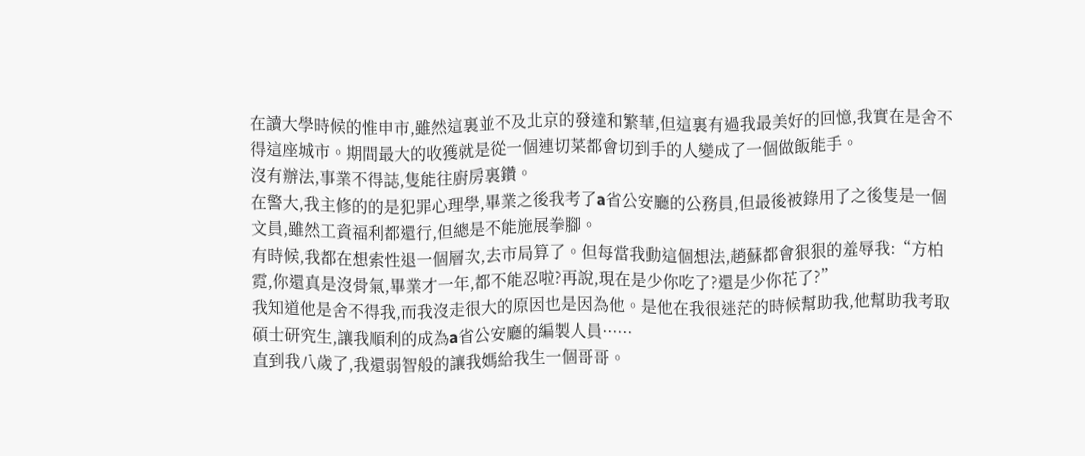在讀大學時候的惟申市,雖然這裏並不及北京的發達和繁華,但這裏有過我最美好的回憶,我實在是舍不得這座城市。期間最大的收獲就是從一個連切菜都會切到手的人變成了一個做飯能手。
沒有辦法,事業不得誌,隻能往廚房裏鑽。
在警大,我主修的的是犯罪心理學,畢業之後我考了a省公安廳的公務員,但最後被錄用了之後隻是一個文員,雖然工資福利都還行,但總是不能施展拳腳。
有時候,我都在想索性退一個層次,去市局算了。但每當我動這個想法,趙蘇都會狠狠的羞辱我:“方柏霓,你還真是沒骨氣,畢業才一年,都不能忍啦?再說,現在是少你吃了?還是少你花了?”
我知道他是舍不得我,而我沒走很大的原因也是因為他。是他在我很迷茫的時候幫助我,他幫助我考取碩士研究生,讓我順利的成為a省公安廳的編製人員······
直到我八歲了,我還弱智般的讓我媽給我生一個哥哥。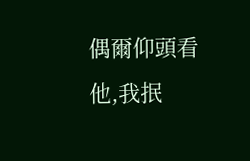偶爾仰頭看他,我抿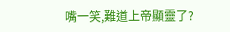嘴一笑,難道上帝顯靈了?